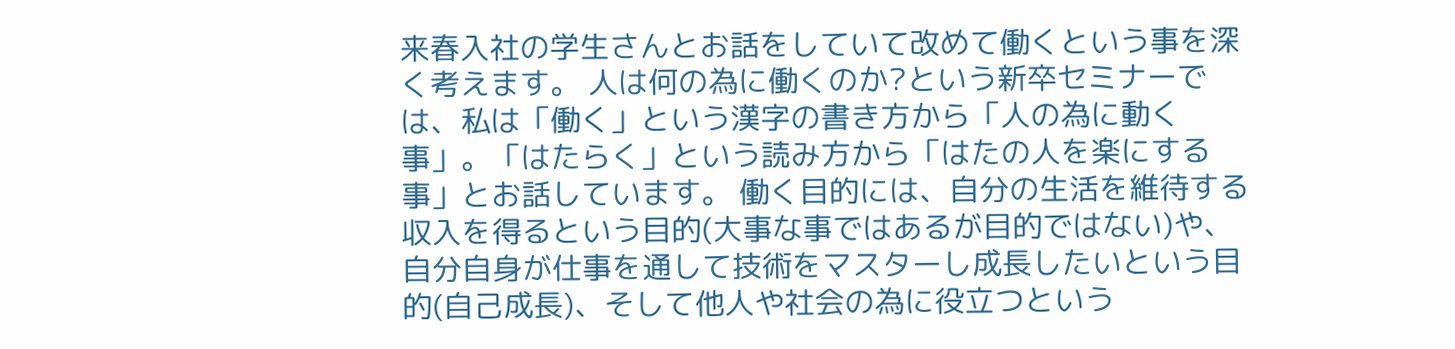来春入社の学生さんとお話をしていて改めて働くという事を深く考えます。 人は何の為に働くのか?という新卒セミナーでは、私は「働く」という漢字の書き方から「人の為に動く事」。「はたらく」という読み方から「はたの人を楽にする事」とお話しています。 働く目的には、自分の生活を維待する収入を得るという目的(大事な事ではあるが目的ではない)や、自分自身が仕事を通して技術をマスターし成長したいという目的(自己成長)、そして他人や社会の為に役立つという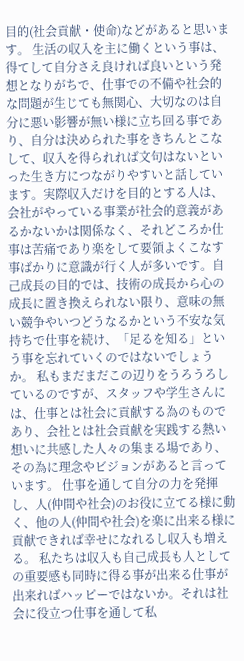目的(社会貢献・使命)などがあると思います。 生活の収入を主に働くという事は、得てして自分さえ良ければ良いという発想となりがちで、仕事での不備や社会的な問題が生じても無関心、大切なのは自分に悪い影響が無い様に立ち回る事であり、自分は決められた事をきちんとこなして、収入を得られれば文句はないといった生き方につながりやすいと話しています。実際収入だけを目的とする人は、会社がやっている事業が社会的意義があるかないかは関係なく、それどころか仕事は苦痛であり楽をして要領よくこなす事ばかりに意識が行く人が多いです。自己成長の目的では、技術の成長から心の成長に置き換えられない限り、意味の無い競争やいつどうなるかという不安な気持ちで仕事を続け、「足るを知る」という事を忘れていくのではないでしょうか。 私もまだまだこの辺りをうろうろしているのですが、スタッフや学生さんには、仕事とは社会に貢献する為のものであり、会社とは社会貢献を実践する熱い想いに共感した人々の集まる場であり、その為に理念やビジョンがあると言っています。 仕事を通して自分の力を発揮し、人(仲間や社会)のお役に立てる様に動く、他の人(仲間や社会)を楽に出来る様に貢献できれば幸せになれるし収入も増える。 私たちは収入も自己成長も人としての重要感も同時に得る事が出来る仕事が出来ればハッピーではないか。それは社会に役立つ仕事を通して私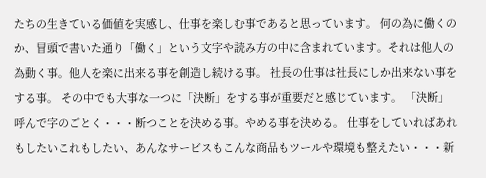たちの生きている価値を実感し、仕事を楽しむ事であると思っています。 何の為に働くのか、冒頭で書いた通り「働く」という文字や読み方の中に含まれています。それは他人の為動く事。他人を楽に出来る事を創造し続ける事。 社長の仕事は社長にしか出来ない事をする事。 その中でも大事な一つに「決断」をする事が重要だと感じています。 「決断」呼んで字のごとく・・・断つことを決める事。やめる事を決める。 仕事をしていればあれもしたいこれもしたい、あんなサービスもこんな商品もツールや環境も整えたい・・・新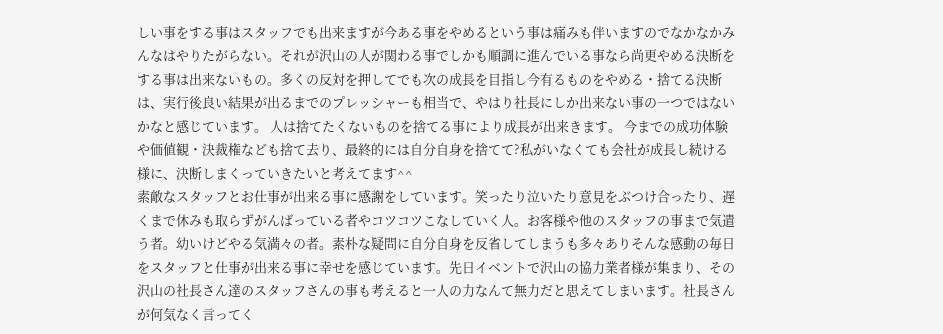しい事をする事はスタッフでも出来ますが今ある事をやめるという事は痛みも伴いますのでなかなかみんなはやりたがらない。それが沢山の人が関わる事でしかも順調に進んでいる事なら尚更やめる決断をする事は出来ないもの。多くの反対を押してでも次の成長を目指し今有るものをやめる・捨てる決断は、実行後良い結果が出るまでのプレッシャーも相当で、やはり社長にしか出来ない事の一つではないかなと感じています。 人は捨てたくないものを捨てる事により成長が出来きます。 今までの成功体験や価値観・決裁権なども捨て去り、最終的には自分自身を捨てて?私がいなくても会社が成長し続ける様に、決断しまくっていきたいと考えてます^^
素敵なスタッフとお仕事が出来る事に感謝をしています。笑ったり泣いたり意見をぶつけ合ったり、遅くまで休みも取らずがんばっている者やコツコツこなしていく人。お客様や他のスタッフの事まで気遣う者。幼いけどやる気満々の者。素朴な疑問に自分自身を反省してしまうも多々ありそんな感動の毎日をスタッフと仕事が出来る事に幸せを感じています。先日イベントで沢山の協力業者様が集まり、その沢山の社長さん達のスタッフさんの事も考えると一人の力なんて無力だと思えてしまいます。社長さんが何気なく言ってく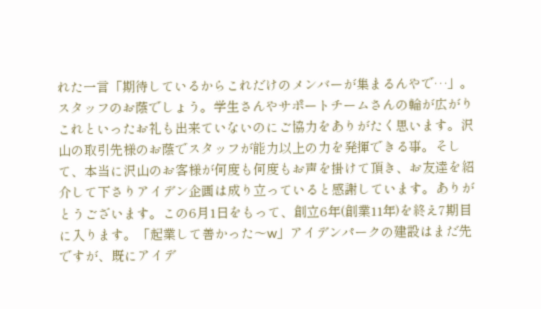れた一言「期待しているからこれだけのメンバーが集まるんやで…」。スタッフのお蔭でしょう。学生さんやサポートチームさんの輪が広がりこれといったお礼も出来ていないのにご協力をありがたく思います。沢山の取引先様のお蔭でスタッフが能力以上の力を発揮できる事。そして、本当に沢山のお客様が何度も何度もお声を掛けて頂き、お友達を紹介して下さりアイデン企画は成り立っていると感謝しています。ありがとうございます。この6月1日をもって、創立6年(創業11年)を終え7期目に入ります。「起業して善かった〜w」アイデンパークの建設はまだ先ですが、既にアイデ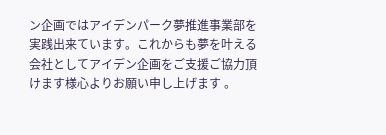ン企画ではアイデンパーク夢推進事業部を実践出来ています。これからも夢を叶える会社としてアイデン企画をご支援ご協力頂けます様心よりお願い申し上げます 。